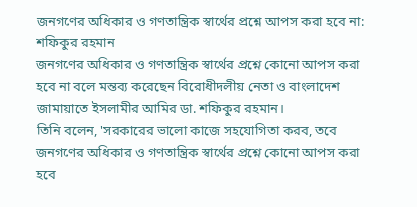জনগণের অধিকার ও গণতান্ত্রিক স্বার্থের প্রশ্নে আপস করা হবে না: শফিকুর রহমান
জনগণের অধিকার ও গণতান্ত্রিক স্বার্থের প্রশ্নে কোনো আপস করা হবে না বলে মন্তব্য করেছেন বিরোধীদলীয় নেতা ও বাংলাদেশ জামায়াতে ইসলামীর আমির ডা. শফিকুর রহমান।
তিনি বলেন, 'সরকারের ভালো কাজে সহযোগিতা করব, তবে জনগণের অধিকার ও গণতান্ত্রিক স্বার্থের প্রশ্নে কোনো আপস করা হবে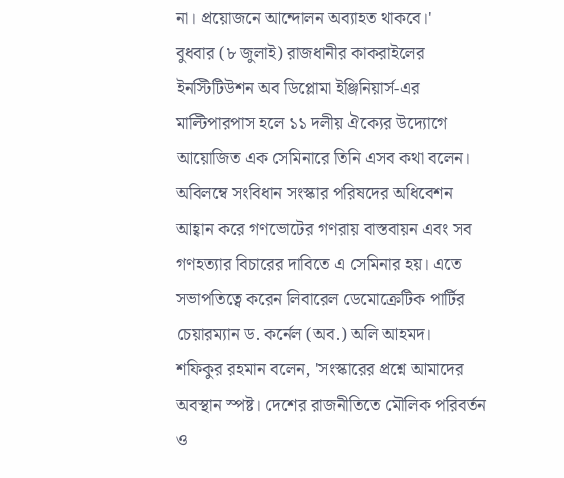না। প্রয়োজনে আন্দোলন অব্যাহত থাকবে।'
বুধবার (৮ জুলাই) রাজধানীর কাকরাইলের ইনস্টিটিউশন অব ডিপ্লোমা ইঞ্জিনিয়ার্স-এর মাল্টিপারপাস হলে ১১ দলীয় ঐক্যের উদ্যোগে আয়োজিত এক সেমিনারে তিনি এসব কথা বলেন।
অবিলম্বে সংবিধান সংস্কার পরিষদের অধিবেশন আহ্বান করে গণভোটের গণরায় বাস্তবায়ন এবং সব গণহত্যার বিচারের দাবিতে এ সেমিনার হয়। এতে সভাপতিত্বে করেন লিবারেল ডেমোক্রেটিক পার্টির চেয়ারম্যান ড. কর্নেল (অব.) অলি আহমদ।
শফিকুর রহমান বলেন, 'সংস্কারের প্রশ্নে আমাদের অবস্থান স্পষ্ট। দেশের রাজনীতিতে মৌলিক পরিবর্তন ও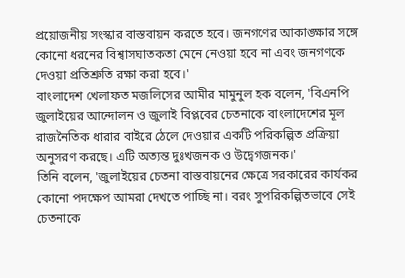প্রয়োজনীয় সংস্কার বাস্তবায়ন করতে হবে। জনগণের আকাঙ্ক্ষার সঙ্গে কোনো ধরনের বিশ্বাসঘাতকতা মেনে নেওয়া হবে না এবং জনগণকে দেওয়া প্রতিশ্রুতি রক্ষা করা হবে।'
বাংলাদেশ খেলাফত মজলিসের আমীর মামুনুল হক বলেন, 'বিএনপি জুলাইয়ের আন্দোলন ও জুলাই বিপ্লবের চেতনাকে বাংলাদেশের মূল রাজনৈতিক ধারার বাইরে ঠেলে দেওয়ার একটি পরিকল্পিত প্রক্রিয়া অনুসরণ করছে। এটি অত্যন্ত দুঃখজনক ও উদ্বেগজনক।'
তিনি বলেন, 'জুলাইয়ের চেতনা বাস্তবায়নের ক্ষেত্রে সরকারের কার্যকর কোনো পদক্ষেপ আমরা দেখতে পাচ্ছি না। বরং সুপরিকল্পিতভাবে সেই চেতনাকে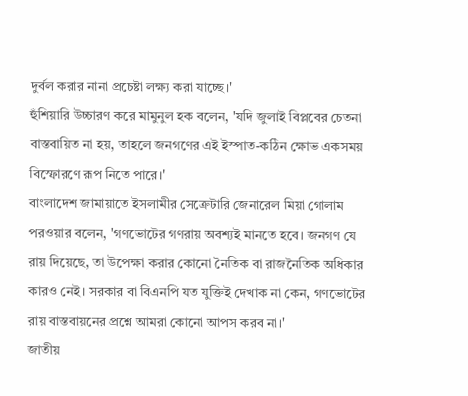দুর্বল করার নানা প্রচেষ্টা লক্ষ্য করা যাচ্ছে।'
হুঁশিয়ারি উচ্চারণ করে মামুনুল হক বলেন, 'যদি জুলাই বিপ্লবের চেতনা বাস্তবায়িত না হয়, তাহলে জনগণের এই ইস্পাত-কঠিন ক্ষোভ একসময় বিস্ফোরণে রূপ নিতে পারে।'
বাংলাদেশ জামায়াতে ইসলামীর সেক্রেটারি জেনারেল মিয়া গোলাম পরওয়ার বলেন, 'গণভোটের গণরায় অবশ্যই মানতে হবে। জনগণ যে রায় দিয়েছে, তা উপেক্ষা করার কোনো নৈতিক বা রাজনৈতিক অধিকার কারও নেই। সরকার বা বিএনপি যত যুক্তিই দেখাক না কেন, গণভোটের রায় বাস্তবায়নের প্রশ্নে আমরা কোনো আপস করব না।'
জাতীয়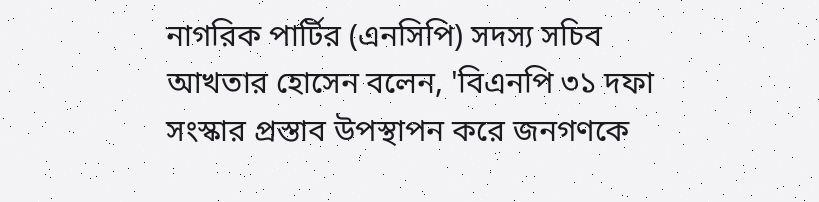নাগরিক পার্টির (এনসিপি) সদস্য সচিব আখতার হোসেন বলেন, 'বিএনপি ৩১ দফা সংস্কার প্রস্তাব উপস্থাপন করে জনগণকে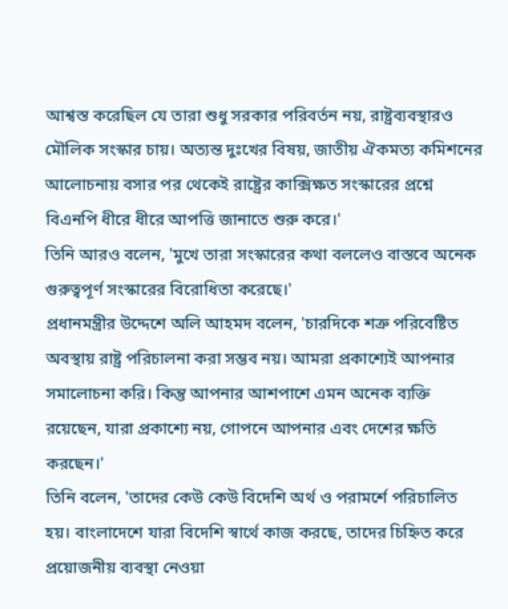আশ্বস্ত করেছিল যে তারা শুধু সরকার পরিবর্তন নয়, রাষ্ট্রব্যবস্থারও মৌলিক সংস্কার চায়। অত্যন্ত দুঃখের বিষয়, জাতীয় ঐকমত্য কমিশনের আলোচনায় বসার পর থেকেই রাষ্ট্রের কাক্সিক্ষত সংস্কারের প্রশ্নে বিএনপি ধীরে ধীরে আপত্তি জানাতে শুরু করে।'
তিনি আরও বলেন, 'মুখে তারা সংস্কারের কথা বললেও বাস্তবে অনেক গুরুত্বপূর্ণ সংস্কারের বিরোধিতা করেছে।'
প্রধানমন্ত্রীর উদ্দেশে অলি আহমদ বলেন, 'চারদিকে শত্রু পরিবেষ্টিত অবস্থায় রাষ্ট্র পরিচালনা করা সম্ভব নয়। আমরা প্রকাশ্যেই আপনার সমালোচনা করি। কিন্তু আপনার আশপাশে এমন অনেক ব্যক্তি রয়েছেন, যারা প্রকাশ্যে নয়, গোপনে আপনার এবং দেশের ক্ষতি করছেন।'
তিনি বলেন, 'তাদের কেউ কেউ বিদেশি অর্থ ও পরামর্শে পরিচালিত হয়। বাংলাদেশে যারা বিদেশি স্বার্থে কাজ করছে, তাদের চিহ্নিত করে প্রয়োজনীয় ব্যবস্থা নেওয়া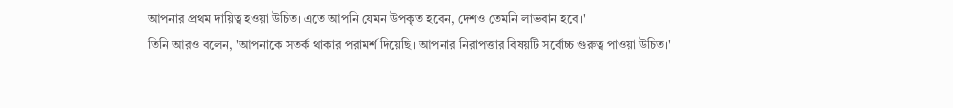আপনার প্রথম দায়িত্ব হওয়া উচিত। এতে আপনি যেমন উপকৃত হবেন, দেশও তেমনি লাভবান হবে।'
তিনি আরও বলেন, 'আপনাকে সতর্ক থাকার পরামর্শ দিয়েছি। আপনার নিরাপত্তার বিষয়টি সর্বোচ্চ গুরুত্ব পাওয়া উচিত।'